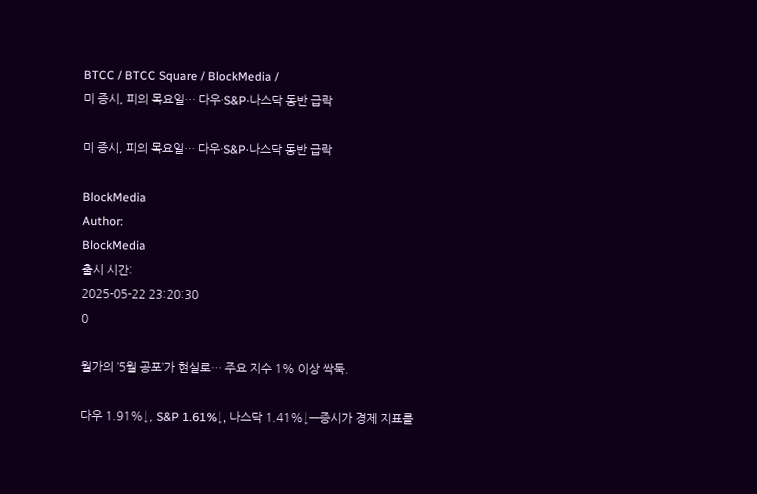BTCC / BTCC Square / BlockMedia /
미 증시, 피의 목요일… 다우·S&P·나스닥 동반 급락

미 증시, 피의 목요일… 다우·S&P·나스닥 동반 급락

BlockMedia
Author:
BlockMedia
출시 시간:
2025-05-22 23:20:30
0

월가의 ’5월 공포’가 현실로… 주요 지수 1% 이상 싹둑.

다우 1.91%↓, S&P 1.61%↓, 나스닥 1.41%↓—증시가 경제 지표를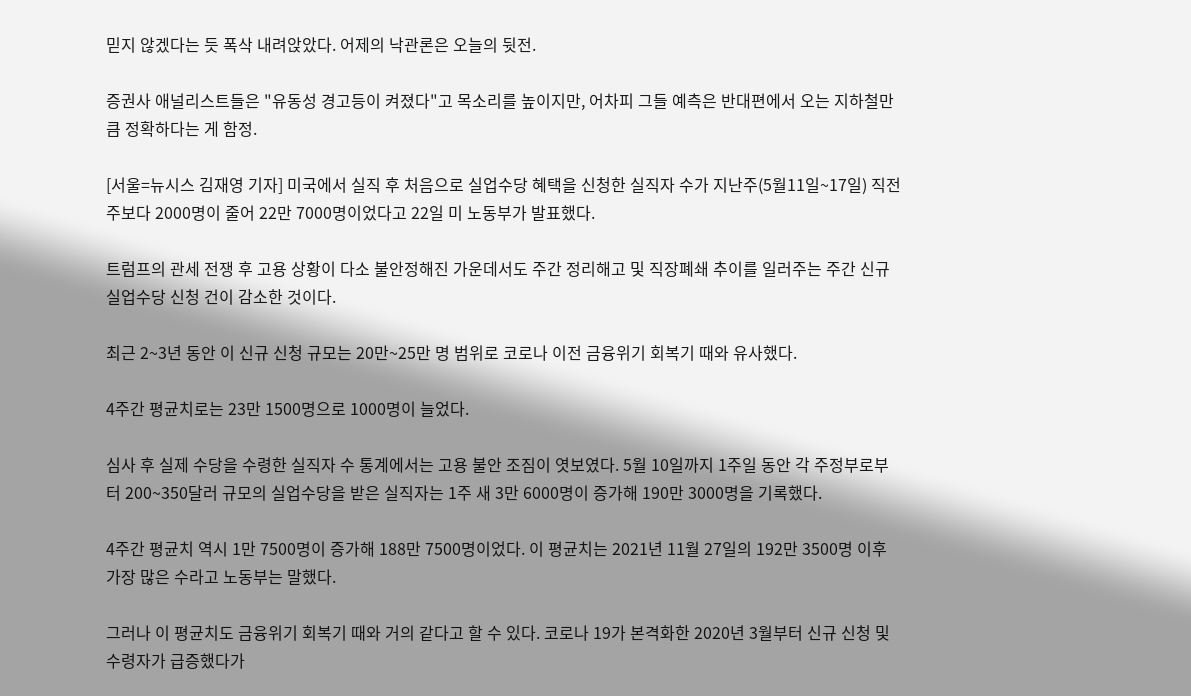믿지 않겠다는 듯 폭삭 내려앉았다. 어제의 낙관론은 오늘의 뒷전.

증권사 애널리스트들은 "유동성 경고등이 켜졌다"고 목소리를 높이지만, 어차피 그들 예측은 반대편에서 오는 지하철만큼 정확하다는 게 함정.

[서울=뉴시스 김재영 기자] 미국에서 실직 후 처음으로 실업수당 혜택을 신청한 실직자 수가 지난주(5월11일~17일) 직전주보다 2000명이 줄어 22만 7000명이었다고 22일 미 노동부가 발표했다.

트럼프의 관세 전쟁 후 고용 상황이 다소 불안정해진 가운데서도 주간 정리해고 및 직장폐쇄 추이를 일러주는 주간 신규실업수당 신청 건이 감소한 것이다.

최근 2~3년 동안 이 신규 신청 규모는 20만~25만 명 범위로 코로나 이전 금융위기 회복기 때와 유사했다.

4주간 평균치로는 23만 1500명으로 1000명이 늘었다.

심사 후 실제 수당을 수령한 실직자 수 통계에서는 고용 불안 조짐이 엿보였다. 5월 10일까지 1주일 동안 각 주정부로부터 200~350달러 규모의 실업수당을 받은 실직자는 1주 새 3만 6000명이 증가해 190만 3000명을 기록했다.

4주간 평균치 역시 1만 7500명이 증가해 188만 7500명이었다. 이 평균치는 2021년 11월 27일의 192만 3500명 이후 가장 많은 수라고 노동부는 말했다.

그러나 이 평균치도 금융위기 회복기 때와 거의 같다고 할 수 있다. 코로나 19가 본격화한 2020년 3월부터 신규 신청 및 수령자가 급증했다가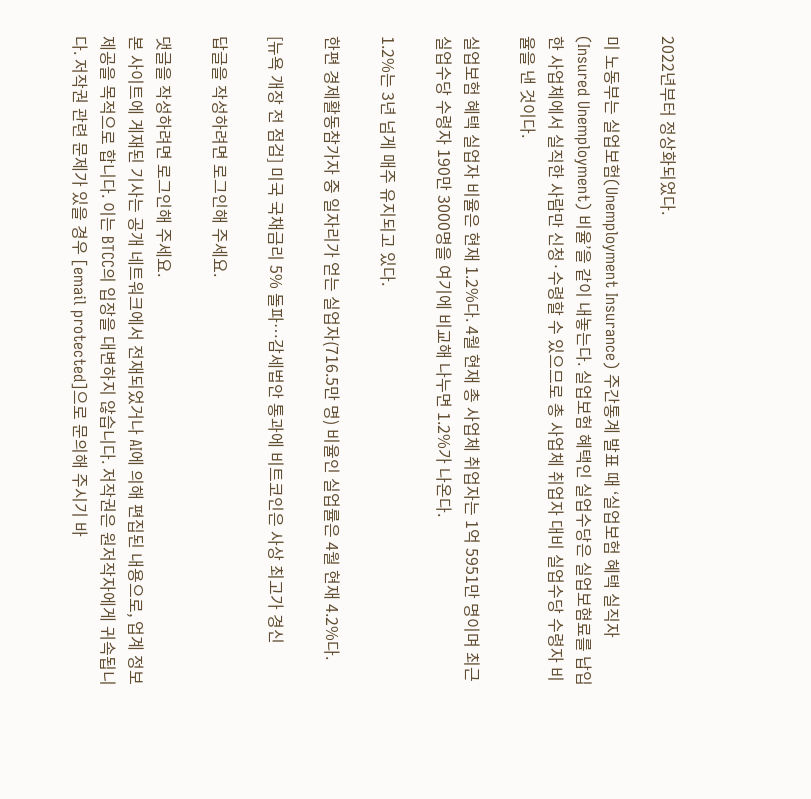2022년부터 정상화되었다.

미 노동부는 실업보험(Unemployment Insurance) 주간통계 발표 때 ‘실업보험 혜택 실직자(Insured Unemployment) 비율’을 같이 내놓는다. 실업보험 혜택인 실업수당은 실업보혐료를 납입한 사업체에서 실직한 사람만 신청·수령할 수 있으므로 총 사업체 취업자 대비 실업수당 수령자 비율을 낸 것이다.

실업보험 혜택 실업자 비율은 현재 1.2%다. 4월 현재 총 사업체 취업자는 1억 5951만 명이며 최근 실업수당 수령자 190만 3000명을 여기에 비교해 나누면 1.2%가 나온다.

1.2%는 3년 넘게 매주 유지되고 있다.

한편 경제활동참가자 중 일자리가 얻는 실업자(716.5만 명) 비율인 실업률은 4월 현재 4.2%다.

[뉴욕 개장 전 점검] 미국 국채금리 5% 돌파…감세법안 통과에 비트코인은 사상 최고가 경신

답글을 작성하려면 로그인해 주세요.

댓글을 작성하려면 로그인해 주세요.
본 사이트에 게재된 기사는 공개 네트워크에서 전재되었거나 AI에 의해 편집된 내용으로, 업계 정보 제공을 목적으로 합니다. 이는 BTCC의 입장을 대변하지 않습니다. 저작권은 원저작자에게 귀속됩니다. 저작권 관련 문제가 있을 경우 [email protected]으로 문의해 주시기 바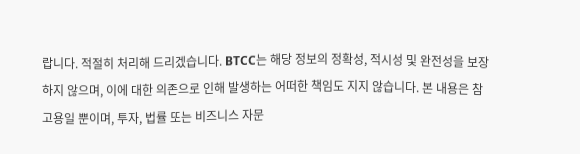랍니다. 적절히 처리해 드리겠습니다. BTCC는 해당 정보의 정확성, 적시성 및 완전성을 보장하지 않으며, 이에 대한 의존으로 인해 발생하는 어떠한 책임도 지지 않습니다. 본 내용은 참고용일 뿐이며, 투자, 법률 또는 비즈니스 자문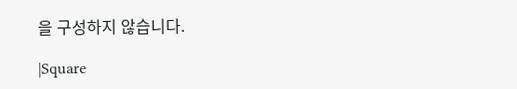을 구성하지 않습니다.

|Square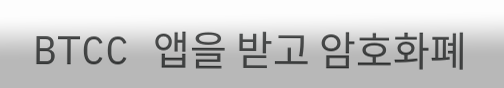BTCC 앱을 받고 암호화폐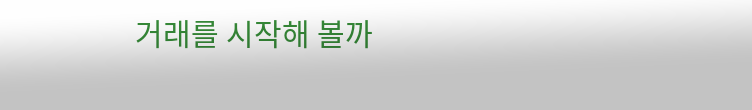거래를 시작해 볼까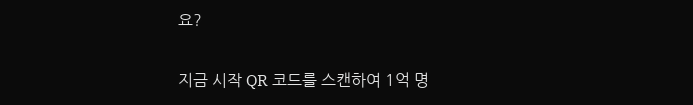요?

지금 시작 QR 코드를 스캔하여 1억 명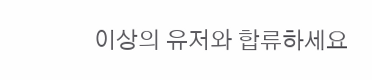이상의 유저와 합류하세요